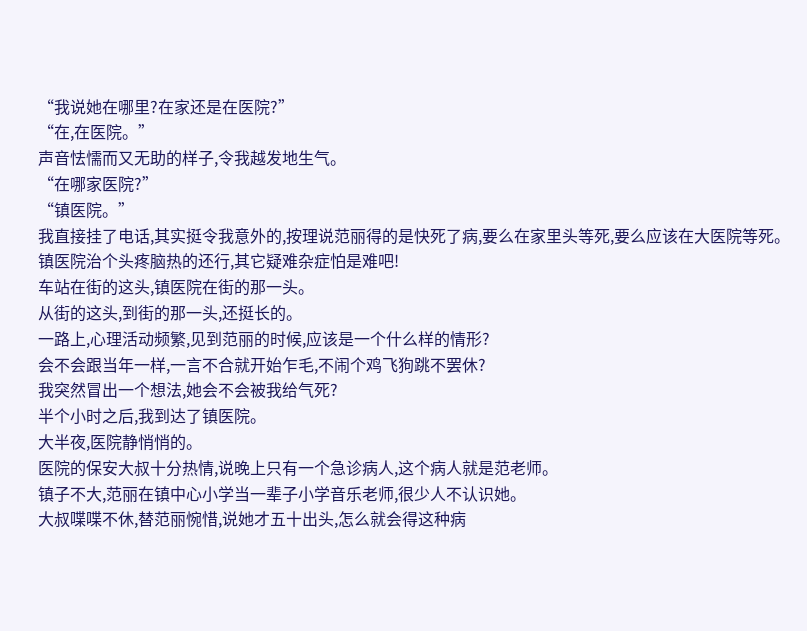“我说她在哪里?在家还是在医院?”
“在,在医院。”
声音怯懦而又无助的样子,令我越发地生气。
“在哪家医院?”
“镇医院。”
我直接挂了电话,其实挺令我意外的,按理说范丽得的是快死了病,要么在家里头等死,要么应该在大医院等死。
镇医院治个头疼脑热的还行,其它疑难杂症怕是难吧!
车站在街的这头,镇医院在街的那一头。
从街的这头,到街的那一头,还挺长的。
一路上,心理活动频繁,见到范丽的时候,应该是一个什么样的情形?
会不会跟当年一样,一言不合就开始乍毛,不闹个鸡飞狗跳不罢休?
我突然冒出一个想法,她会不会被我给气死?
半个小时之后,我到达了镇医院。
大半夜,医院静悄悄的。
医院的保安大叔十分热情,说晚上只有一个急诊病人,这个病人就是范老师。
镇子不大,范丽在镇中心小学当一辈子小学音乐老师,很少人不认识她。
大叔喋喋不休,替范丽惋惜,说她才五十出头,怎么就会得这种病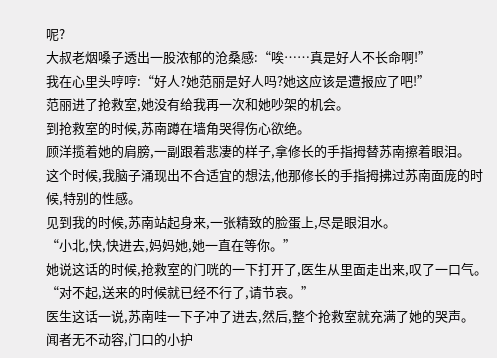呢?
大叔老烟嗓子透出一股浓郁的沧桑感:“唉……真是好人不长命啊!”
我在心里头哼哼:“好人?她范丽是好人吗?她这应该是遭报应了吧!”
范丽进了抢救室,她没有给我再一次和她吵架的机会。
到抢救室的时候,苏南蹲在墙角哭得伤心欲绝。
顾洋揽着她的肩膀,一副跟着悲凄的样子,拿修长的手指拇替苏南擦着眼泪。
这个时候,我脑子涌现出不合适宜的想法,他那修长的手指拇拂过苏南面庞的时候,特别的性感。
见到我的时候,苏南站起身来,一张精致的脸蛋上,尽是眼泪水。
“小北,快,快进去,妈妈她,她一直在等你。”
她说这话的时候,抢救室的门咣的一下打开了,医生从里面走出来,叹了一口气。
“对不起,送来的时候就已经不行了,请节哀。”
医生这话一说,苏南哇一下子冲了进去,然后,整个抢救室就充满了她的哭声。
闻者无不动容,门口的小护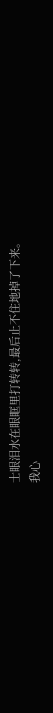士眼泪水在眼眶里打转转,最后止不住地掉了下来。
我心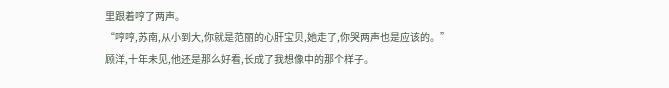里跟着哼了两声。
“哼哼,苏南,从小到大,你就是范丽的心肝宝贝,她走了,你哭两声也是应该的。”
顾洋,十年未见,他还是那么好看,长成了我想像中的那个样子。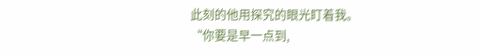此刻的他用探究的眼光盯着我。
“你要是早一点到,